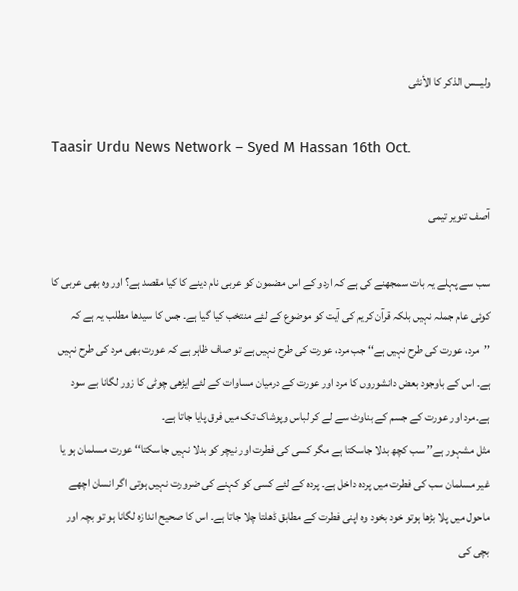ولیـــس الذکر کا الأنثی

Taasir Urdu News Network – Syed M Hassan 16th Oct۔

آصف تنویر تیمی

سب سے پہلے یہ بات سمجھنے کی ہے کہ اردو کے اس مضمون کو عربی نام دینے کا کیا مقصد ہے؟ اور وہ بھی عربی کا کوئی عام جملہ نہیں بلکہ قرآن کریم کی آیت کو موضوع کے لئے منتخب کیا گیا ہے۔ جس کا سیدھا مطلب یہ ہے کہ ’’مرد، عورت کی طرح نہیں ہے‘‘ جب مرد، عورت کی طرح نہیں ہے تو صاف ظاہر ہے کہ عورت بھی مرد کی طرح نہیں ہے۔ اس کے باوجود بعض دانشوروں کا مرد اور عورت کے درمیان مساوات کے لئے ایڑھی چوٹی کا زور لگانا بے سود ہے۔مرد اور عورت کے جسم کے بناوٹ سے لے کر لباس وپوشاک تک میں فرق پایا جاتا ہے۔
مثل مشہور ہے’’ سب کچھ بدلا جاسکتا ہے مگر کسی کی فطرت اور نیچر کو بدلا نہیں جاسکتا‘‘ عورت مسلمان ہو یا غیر مسلمان سب کی فطرت میں پردہ داخل ہے۔ پردہ کے لئے کسی کو کہنے کی ضرورت نہیں ہوتی اگر انسان اچھے ماحول میں پلا بڑھا ہوتو خود بخود وہ اپنی فطرت کے مطابق ڈھلتا چلا جاتا ہے۔ اس کا صحیح اندازہ لگانا ہو تو بچہ اور بچی کی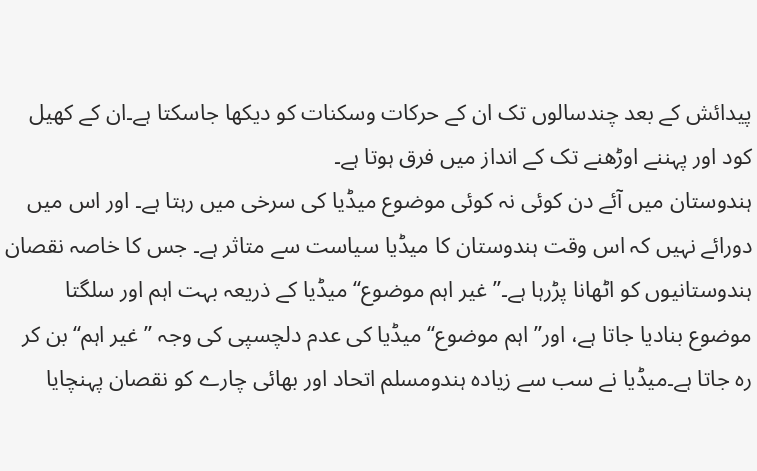پیدائش کے بعد چندسالوں تک ان کے حرکات وسکنات کو دیکھا جاسکتا ہے۔ان کے کھیل کود اور پہننے اوڑھنے تک کے انداز میں فرق ہوتا ہے۔
ہندوستان میں آئے دن کوئی نہ کوئی موضوع میڈیا کی سرخی میں رہتا ہے۔ اور اس میں دورائے نہیں کہ اس وقت ہندوستان کا میڈیا سیاست سے متاثر ہے۔ جس کا خاصہ نقصان ہندوستانیوں کو اٹھانا پڑرہا ہے۔’’ غیر اہم موضوع‘‘ میڈیا کے ذریعہ بہت اہم اور سلگتا موضوع بنادیا جاتا ہے، اور’’ اہم موضوع‘‘ میڈیا کی عدم دلچسپی کی وجہ ’’غیر اہم‘‘ بن کر رہ جاتا ہے۔میڈیا نے سب سے زیادہ ہندومسلم اتحاد اور بھائی چارے کو نقصان پہنچایا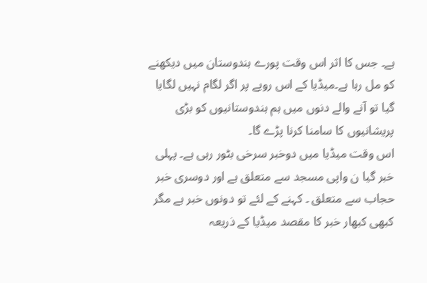ہے۔ جس کا اثر اس وقت پورے ہندوستان میں دیکھنے کو مل رہا ہے۔میڈیا کے اس رویے پر اگر لگام نہیں لگایا گیا تو آنے والے دنوں میں ہم ہندوستانیوں کو بڑی پریشانیوں کا سامنا کرنا پڑے گا۔
اس وقت میڈیا میں دوخبر سرخی بٹور رہی ہے۔ پہلی خبر گیا ن واپی مسجد سے متعلق ہے اور دوسری خبر حجاب سے متعلق ۔ کہنے کے لئے تو دونوں خبر ہے مگر کبھی کبھار خبر کا مقصد میڈیا کے ذریعہ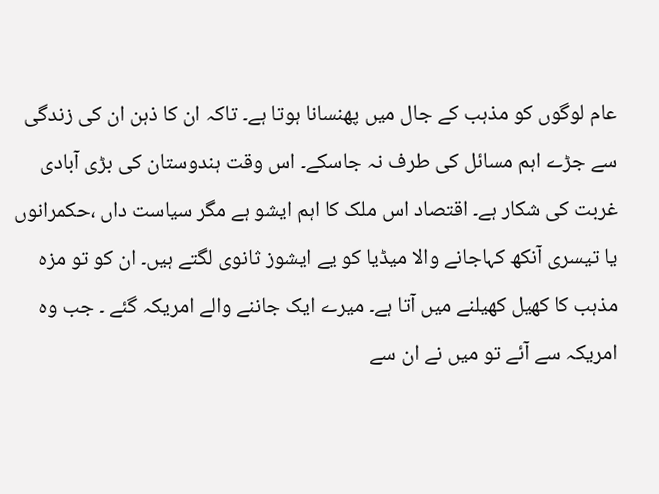عام لوگوں کو مذہب کے جال میں پھنسانا ہوتا ہے۔ تاکہ ان کا ذہن ان کی زندگی سے جڑے اہم مسائل کی طرف نہ جاسکے۔ اس وقت ہندوستان کی بڑی آبادی غربت کی شکار ہے۔ اقتصاد اس ملک کا اہم ایشو ہے مگر سیاست داں ،حکمرانوں یا تیسری آنکھ کہاجانے والا میڈیا کو یے ایشوز ثانوی لگتے ہیں۔ ان کو تو مزہ مذہب کا کھیل کھیلنے میں آتا ہے۔ میرے ایک جاننے والے امریکہ گئے ۔ جب وہ امریکہ سے آئے تو میں نے ان سے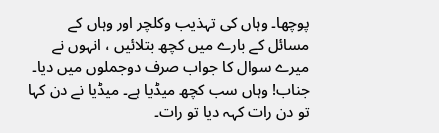پوچھا۔ وہاں کی تہذیب وکلچر اور وہاں کے مسائل کے بارے میں کچھ بتلائیں ، انہوں نے میرے سوال کا جواب صرف دوجملوں میں دیا۔ جناب! وہاں سب کچھ میڈیا ہے۔ میڈیا نے دن کہا تو دن رات کہہ دیا تو رات۔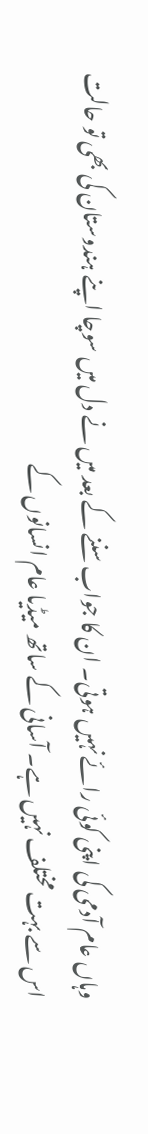وہاں عام آدمی کی اپنی کوئی رائے نہیں ہوتی۔ ان کا جواب سننے کے بعد میں نے دل میں سوچا اپنے ہندوستان کی بھی تو حالت اس سے بہت مختلف نہیں ہے۔ آسانی کے ساتھ میڈیا عام انسانوں کے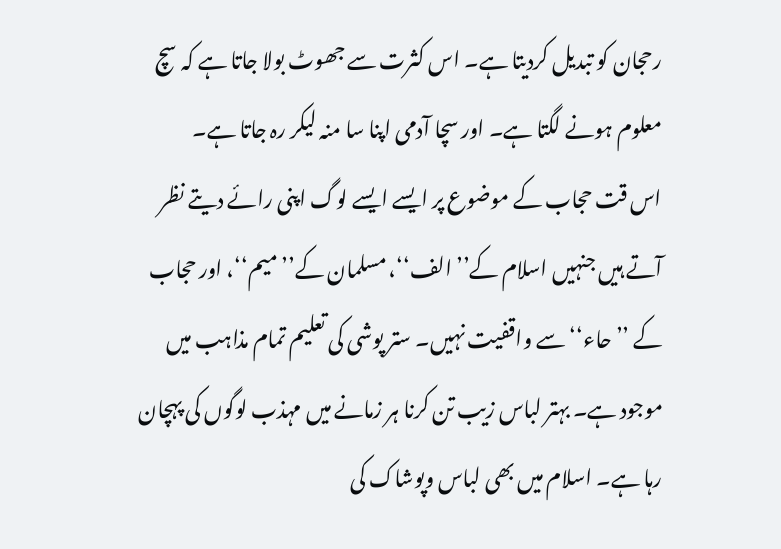رحجان کو تبدیل کردیتا ہے۔ اس کثرت سے جھوٹ بولا جاتا ہے کہ سچ معلوم ہونے لگتا ہے۔ اور سچا آدمی اپنا سا منہ لیکر رہ جاتا ہے۔
اس قت حجاب کے موضوع پر ایسے ایسے لوگ اپنی رائے دیتے نظر آتے ہیں جنہیں اسلام کے’’ الف‘‘، مسلمان کے’’ میم‘‘، اور حجاب کے ’’حاء‘‘ سے واقفیت نہیں۔ ستر پوشی کی تعلیم تمام مذاہب میں موجود ہے۔ بہتر لباس زیب تن کرنا ہر زمانے میں مہذب لوگوں کی پہچان رہا ہے۔ اسلام میں بھی لباس وپوشاک کی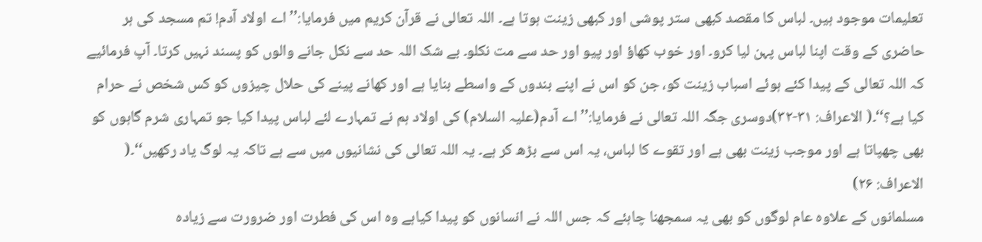تعلیمات موجود ہیں۔ لباس کا مقصد کبھی ستر پوشی اور کبھی زینت ہوتا ہے۔ اللہ تعالی نے قرآن کریم میں فرمایا:’’ اے اولاد آدم! تم مسجد کی ہر حاضری کے وقت اپنا لباس پہن لیا کرو۔ اور خوب کھاؤ اور پیو اور حد سے مت نکلو۔ بے شک اللہ حد سے نکل جانے والوں کو پسند نہیں کرتا۔ آپ فرمائیے کہ اللہ تعالی کے پیدا کئے ہوئے اسباب زینت کو، جن کو اس نے اپنے بندوں کے واسطے بنایا ہے اور کھانے پینے کی حلال چیزوں کو کس شخص نے حرام کیا ہے؟‘‘۔( الاعراف: ۳۱-۳۲)دوسری جگہ اللہ تعالی نے فرمایا:’’اے آدم(علیہ السلام) کی اولاد ہم نے تمہارے لئے لباس پیدا کیا جو تمہاری شرم گاہوں کو بھی چھپاتا ہے اور موجب زینت بھی ہے اور تقوے کا لباس، یہ اس سے بڑھ کر ہے۔ یہ اللہ تعالی کی نشانیوں میں سے ہے تاکہ یہ لوگ یاد رکھیں‘‘۔( الاعراف: ۲۶)
مسلمانوں کے علاوہ عام لوگوں کو بھی یہ سمجھنا چاہئے کہ جس اللہ نے انسانوں کو پیدا کیاہے وہ اس کی فطرت اور ضرورت سے زیادہ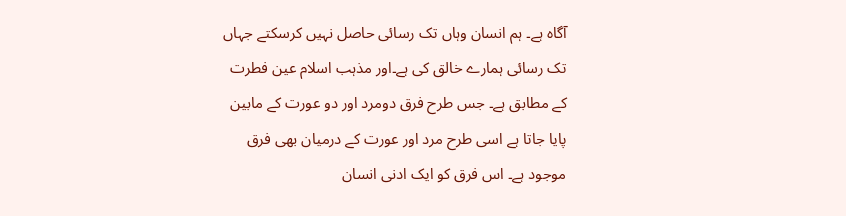آگاہ ہے۔ ہم انسان وہاں تک رسائی حاصل نہیں کرسکتے جہاں تک رسائی ہمارے خالق کی ہے۔اور مذہب اسلام عین فطرت کے مطابق ہے۔ جس طرح فرق دومرد اور دو عورت کے مابین پایا جاتا ہے اسی طرح مرد اور عورت کے درمیان بھی فرق موجود ہے۔ اس فرق کو ایک ادنی انسان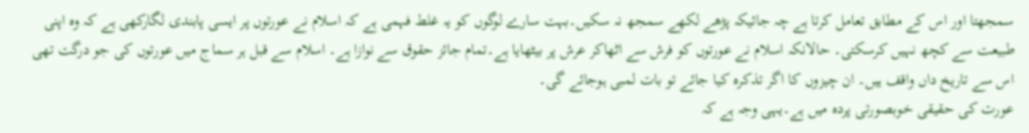سمجھتا اور اس کے مطابق تعامل کرتا ہے چہ جائیکہ پڑھے لکھے سمجھ نہ سکیں۔بہت سارے لوگوں کو یہ غلط فہمی ہے کہ اسلام نے عورتوں پر ایسی پابندی لگارکھی ہے کہ وہ اپنی طبیعت سے کچھ نہیں کرسکتی۔ حالانکہ اسلام نے عورتوں کو فرش سے اٹھاکر عرش پر بیٹھایا ہے۔تمام جائز حقوق سے نوازا ہے۔ اسلام سے قبل ہر سماج میں عورتوں کی جو درگت تھی اس سے تاریخ داں واقف ہیں۔ ان چیزوں کا اگر تذکرہ کیا جائے تو بات لمبی ہوجائے گی۔
عورت کی حقیقی خوبصورتی پردہ میں ہے۔یہی وجہ ہے کہ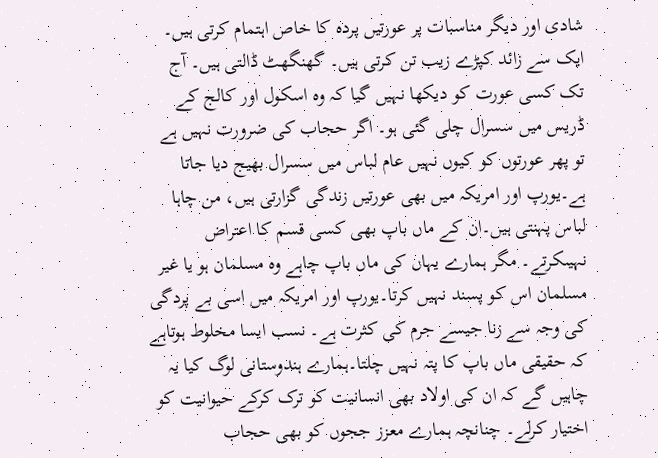شادی اور دیگر مناسبات پر عورتیں پردہ کا خاص اہتمام کرتی ہیں۔ ایک سے زائد کپڑے زیب تن کرتی ہیں۔ گھنگھٹ ڈالتی ہیں۔ آج تک کسی عورت کو دیکھا نہیں گیا کہ وہ اسکول اور کالج کے ڈریس میں سسرال چلی گئی ہو۔ اگر حجاب کی ضرورت نہیں ہے تو پھر عورتوں کو کیوں نہیں عام لباس میں سسرال بھیج دیا جاتا ہے۔یورپ اور امریکہ میں بھی عورتیں زندگی گزارتی ہیں، من چاہا لباس پہنتی ہیں۔ان کے ماں باپ بھی کسی قسم کا اعتراض نہیںکرتے۔ مگر ہمارے یہاں کی ماں باپ چاہے وہ مسلمان ہو یا غیر مسلمان اس کو پسند نہیں کرتا۔یورپ اور امریکہ میں اسی بے پردگی کی وجہ سے زنا جیسے جرم کی کثرت ہے۔ نسب ایسا مخلوط ہوتاہے کہ حقیقی ماں باپ کا پتہ نہیں چلتا۔ہمارے ہندوستانی لوگ کیا یہ چاہیں گے کہ ان کی اولاد بھی انسانیت کو ترک کرکے حیوانیت کو اختیار کرلے۔ چنانچہ ہمارے معزز ججوں کو بھی حجاب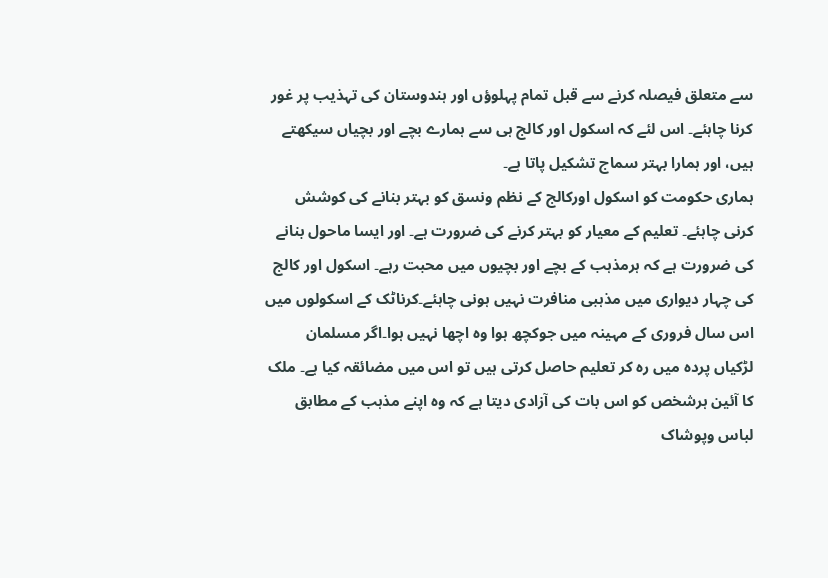سے متعلق فیصلہ کرنے سے قبل تمام پہلوؤں اور ہندوستان کی تہذیب پر غور کرنا چاہئے۔ اس لئے کہ اسکول اور کالج ہی سے ہمارے بچے اور بچیاں سیکھتے ہیں، اور ہمارا بہتر سماج تشکیل پاتا ہے۔
ہماری حکومت کو اسکول اورکالج کے نظم ونسق کو بہتر بنانے کی کوشش کرنی چاہئے۔ تعلیم کے معیار کو بہتر کرنے کی ضرورت ہے۔ اور ایسا ماحول بنانے کی ضرورت ہے کہ ہرمذہب کے بچے اور بچیوں میں محبت رہے۔ اسکول اور کالج کی چہار دیواری میں مذہبی منافرت نہیں ہونی چاہئے۔کرناٹک کے اسکولوں میں اس سال فروری کے مہینہ میں جوکچھ ہوا وہ اچھا نہیں ہوا۔اگر مسلمان لڑکیاں پردہ میں رہ کر تعلیم حاصل کرتی ہیں تو اس میں مضائقہ کیا ہے۔ ملک کا آئین ہرشخص کو اس بات کی آزادی دیتا ہے کہ وہ اپنے مذہب کے مطابق لباس وپوشاک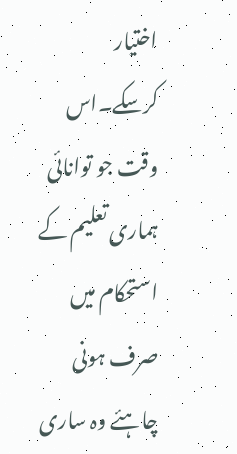اختیار کرسکے۔اس وقت جو توانائی ہماری تعلیم کے استحکام میں صرف ہونی چاہئے وہ ساری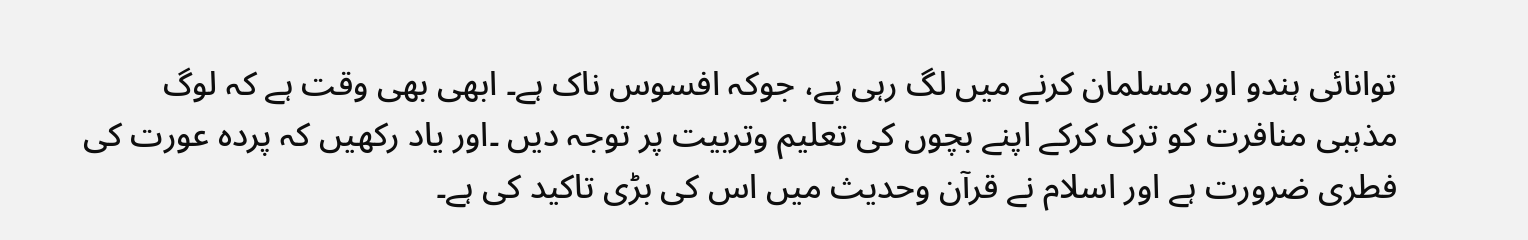توانائی ہندو اور مسلمان کرنے میں لگ رہی ہے، جوکہ افسوس ناک ہے۔ ابھی بھی وقت ہے کہ لوگ مذہبی منافرت کو ترک کرکے اپنے بچوں کی تعلیم وتربیت پر توجہ دیں ۔اور یاد رکھیں کہ پردہ عورت کی فطری ضرورت ہے اور اسلام نے قرآن وحدیث میں اس کی بڑی تاکید کی ہے۔